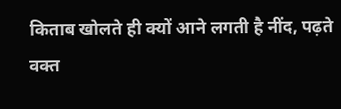किताब खोलते ही क्यों आने लगती है नींद, पढ़ते वक्त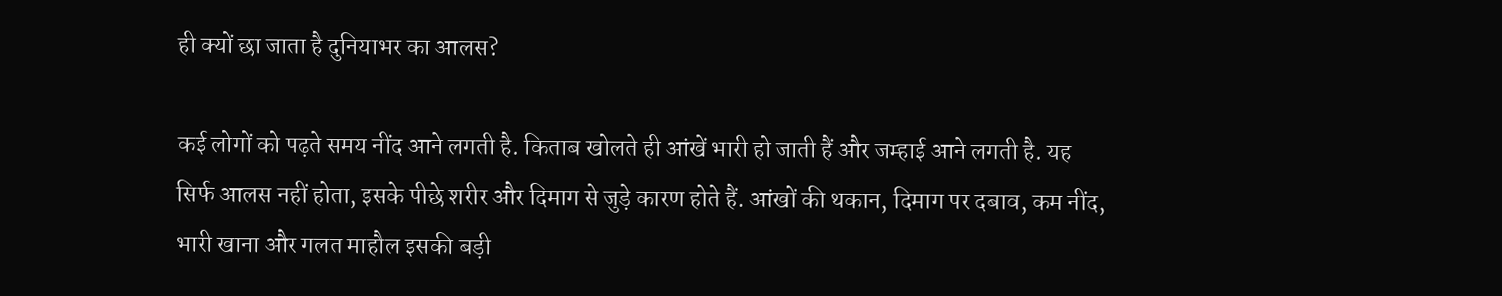ही क्यों छा जाता है दुनियाभर का आलस?

कई लोगों को पढ़ते समय नींद आने लगती है. किताब खोलते ही आंखें भारी हो जाती हैं और जम्हाई आने लगती है. यह सिर्फ आलस नहीं होता, इसके पीछे शरीर और दिमाग से जुड़े कारण होते हैं. आंखों की थकान, दिमाग पर दबाव, कम नींद, भारी खाना और गलत माहौल इसकी बड़ी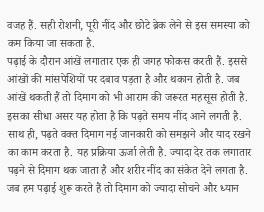वजह हैं. सही रोशनी, पूरी नींद और छोटे ब्रेक लेने से इस समस्या को कम किया जा सकता है.
पढ़ाई के दौरान आंखें लगातार एक ही जगह फोकस करती हैं. इससे आंखों की मांसपेशियों पर दबाव पड़ता है और थकान होती है. जब आंखें थकती हैं तो दिमाग को भी आराम की जरूरत महसूस होती है. इसका सीधा असर यह होता है कि पढ़ते समय नींद आने लगती है.
साथ ही, पढ़ते वक्त दिमाग नई जानकारी को समझने और याद रखने का काम करता है. यह प्रक्रिया ऊर्जा लेती है. ज्यादा देर तक लगातार पढ़ने से दिमाग थक जाता है और शरीर नींद का संकेत देने लगता है.
जब हम पढ़ाई शुरू करते हैं तो दिमाग को ज्यादा सोचने और ध्यान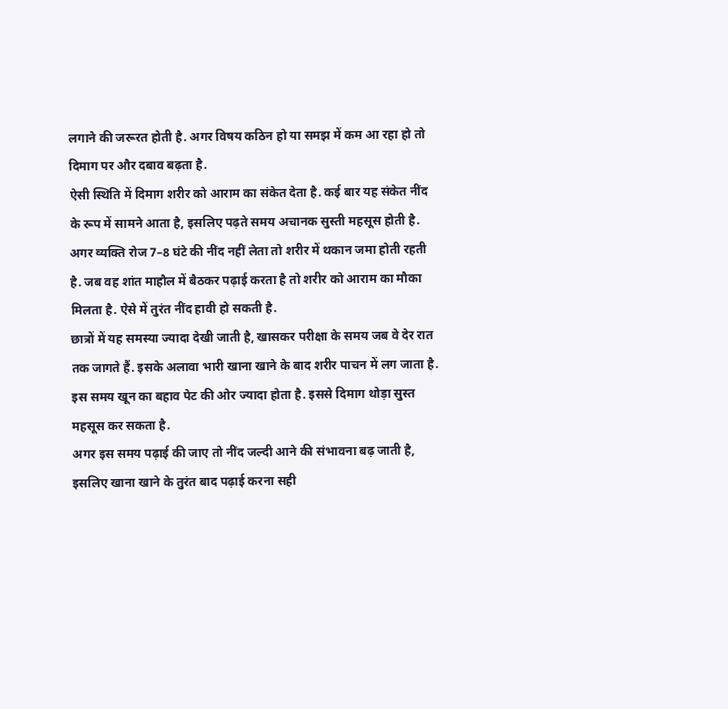लगाने की जरूरत होती है. अगर विषय कठिन हो या समझ में कम आ रहा हो तो दिमाग पर और दबाव बढ़ता है.
ऐसी स्थिति में दिमाग शरीर को आराम का संकेत देता है. कई बार यह संकेत नींद के रूप में सामने आता है, इसलिए पढ़ते समय अचानक सुस्ती महसूस होती है.
अगर व्यक्ति रोज 7–8 घंटे की नींद नहीं लेता तो शरीर में थकान जमा होती रहती है. जब वह शांत माहौल में बैठकर पढ़ाई करता है तो शरीर को आराम का मौका मिलता है. ऐसे में तुरंत नींद हावी हो सकती है.
छात्रों में यह समस्या ज्यादा देखी जाती है, खासकर परीक्षा के समय जब वे देर रात तक जागते हैं. इसके अलावा भारी खाना खाने के बाद शरीर पाचन में लग जाता है. इस समय खून का बहाव पेट की ओर ज्यादा होता है. इससे दिमाग थोड़ा सुस्त महसूस कर सकता है.
अगर इस समय पढ़ाई की जाए तो नींद जल्दी आने की संभावना बढ़ जाती है, इसलिए खाना खाने के तुरंत बाद पढ़ाई करना सही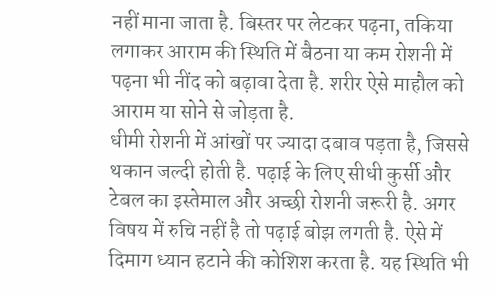नहीं माना जाता है. बिस्तर पर लेटकर पढ़ना, तकिया लगाकर आराम की स्थिति में बैठना या कम रोशनी में पढ़ना भी नींद को बढ़ावा देता है. शरीर ऐसे माहौल को आराम या सोने से जोड़ता है.
धीमी रोशनी में आंखों पर ज्यादा दबाव पड़ता है, जिससे थकान जल्दी होती है. पढ़ाई के लिए सीधी कुर्सी और टेबल का इस्तेमाल और अच्छी रोशनी जरूरी है. अगर विषय में रुचि नहीं है तो पढ़ाई बोझ लगती है. ऐसे में दिमाग ध्यान हटाने की कोशिश करता है. यह स्थिति भी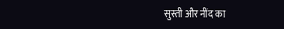सुस्ती और नींद का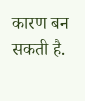कारण बन सकती है.